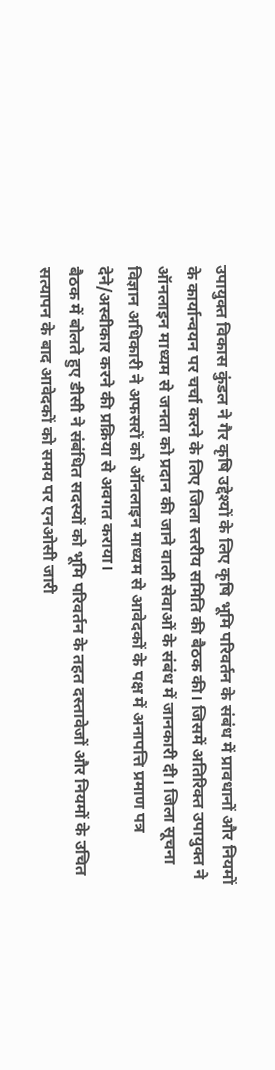उपायुक्त विकास कुंडल ने गैर कृषि उद्देश्यों के लिए कृषि भूमि परिवर्तन के संबंध में प्रावधानों और नियमों के कार्यान्वयन पर चर्चा करने के लिए जिला स्तरीय समिति की बैठक की। जिसमें अतिरिक्त उपायुक्त ने ऑनलाइन माध्यम से जनता को प्रदान की जाने वाली सेवाओं के संबंध में जानकारी दी। जिला सूचना विज्ञान अधिकारी ने अफसरों को ऑनलाइन माध्यम से आवेदकों के पक्ष में अनापत्ति प्रमाण पत्र देने/अस्वीकार करने की प्रक्रिया से अवगत कराया।
बैठक में बोलते हुए डीसी ने संबंधित सदस्यों को भूमि परिवर्तन के तहत दस्तावेजों और नियमों के उचित सत्यापन के बाद आवेदकों को समय पर एनओसी जारी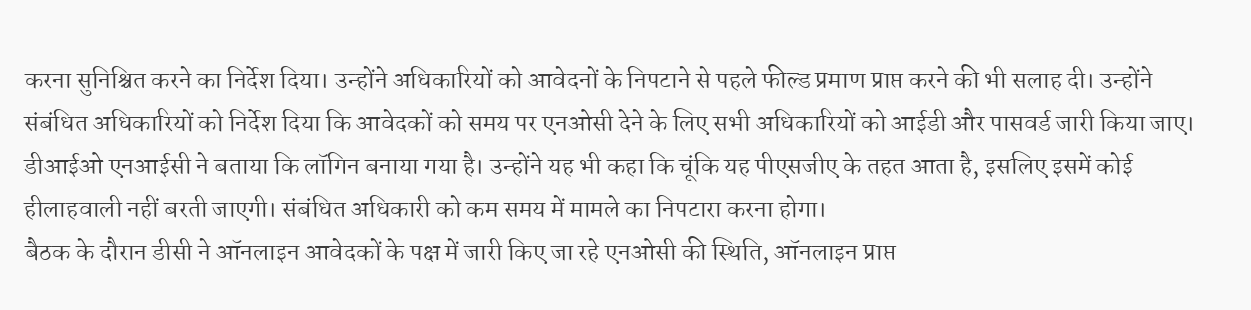करना सुनिश्चित करने का निर्देश दिया। उन्होंने अधिकारियों को आवेदनों के निपटाने से पहले फील्ड प्रमाण प्राप्त करने की भी सलाह दी। उन्होंने संबंधित अधिकारियों को निर्देश दिया कि आवेदकों को समय पर एनओसी देने के लिए सभी अधिकारियों को आईडी और पासवर्ड जारी किया जाए। डीआईओ एनआईसी ने बताया कि लॉगिन बनाया गया है। उन्होंने यह भी कहा कि चूंकि यह पीएसजीए के तहत आता है, इसलिए इसमें कोई हीलाहवाली नहीं बरती जाएगी। संबंधित अधिकारी को कम समय में मामले का निपटारा करना होगा।
बैठक के दौरान डीसी ने ऑनलाइन आवेदकों के पक्ष में जारी किए जा रहे एनओसी की स्थिति, ऑनलाइन प्राप्त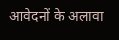आवेदनों के अलावा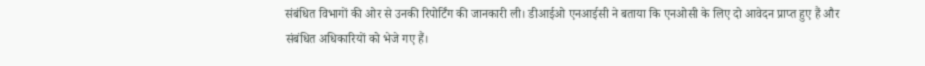संबंधित विभागों की ओर से उनकी रिपोर्टिंग की जानकारी ली। डीआईओ एनआईसी ने बताया कि एनओसी के लिए दो आवेदन प्राप्त हुए हैं और संबंधित अधिकारियों को भेजे गए हैं।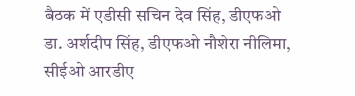बैठक में एडीसी सचिन देव सिंह, डीएफओ डा. अर्शदीप सिंह, डीएफओ नौशेरा नीलिमा, सीईओ आरडीए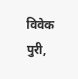विवेक पुरी,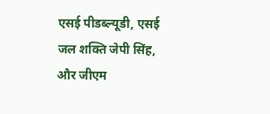एसई पीडब्ल्यूडी, एसई जल शक्ति जेपी सिंह, और जीएम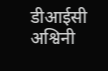डीआईसी अश्विनी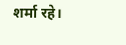शर्मा रहे।